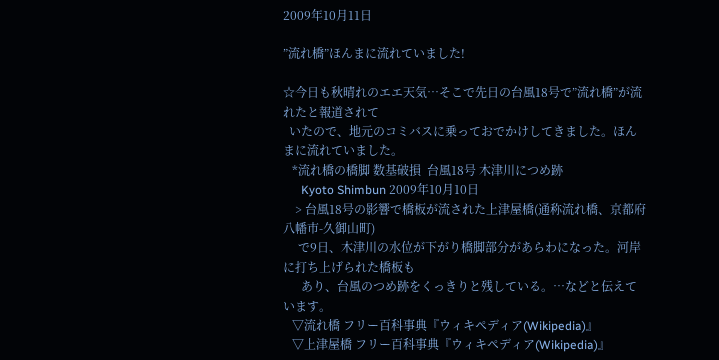2009年10月11日

”流れ橋”ほんまに流れていました!

☆今日も秋晴れのエエ天気…そこで先日の台風18号で”流れ橋”が流れたと報道されて
  いたので、地元のコミバスに乗っておでかけしてきました。ほんまに流れていました。
   *流れ橋の橋脚 数基破損  台風18号 木津川につめ跡
      Kyoto Shimbun 2009年10月10日
    > 台風18号の影響で橋板が流された上津屋橋(通称流れ橋、京都府八幡市-久御山町)
     で9日、木津川の水位が下がり橋脚部分があらわになった。河岸に打ち上げられた橋板も
      あり、台風のつめ跡をくっきりと残している。…などと伝えています。
   ▽流れ橋 フリー百科事典『ウィキペディア(Wikipedia)』
   ▽上津屋橋 フリー百科事典『ウィキペディア(Wikipedia)』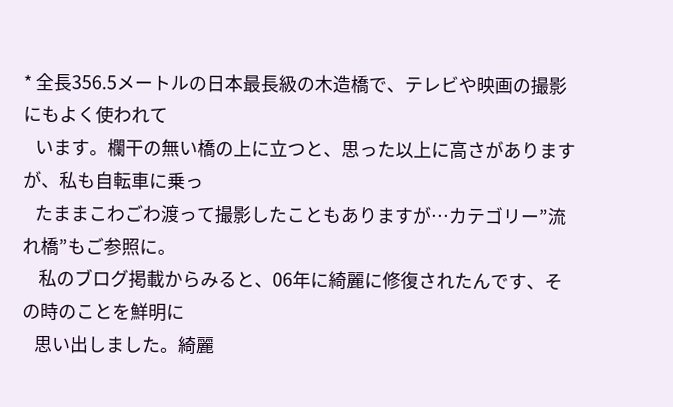* 全長356.5メートルの日本最長級の木造橋で、テレビや映画の撮影にもよく使われて
   います。欄干の無い橋の上に立つと、思った以上に高さがありますが、私も自転車に乗っ
   たままこわごわ渡って撮影したこともありますが…カテゴリー”流れ橋”もご参照に。
    私のブログ掲載からみると、06年に綺麗に修復されたんです、その時のことを鮮明に
   思い出しました。綺麗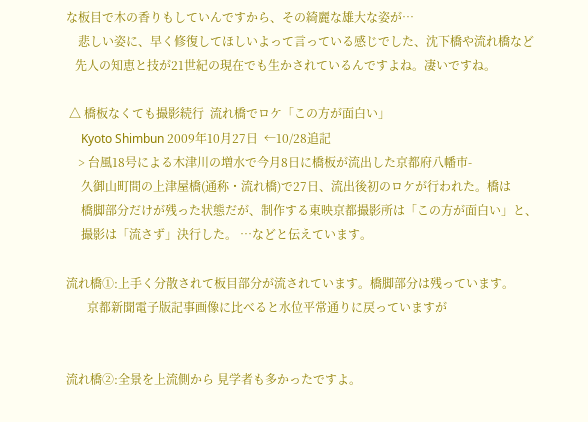な板目で木の香りもしていんですから、その綺麗な雄大な姿が…
    悲しい姿に、早く修復してほしいよって言っている感じでした、沈下橋や流れ橋など
   先人の知恵と技が21世紀の現在でも生かされているんですよね。凄いですね。

 △ 橋板なくても撮影続行  流れ橋でロケ「この方が面白い」
     Kyoto Shimbun 2009年10月27日  ←10/28追記
    > 台風18号による木津川の増水で今月8日に橋板が流出した京都府八幡市-
     久御山町間の上津屋橋(通称・流れ橋)で27日、流出後初のロケが行われた。橋は
     橋脚部分だけが残った状態だが、制作する東映京都撮影所は「この方が面白い」と、
     撮影は「流さず」決行した。 …などと伝えています。

流れ橋①:上手く分散されて板目部分が流されています。橋脚部分は残っています。
       京都新聞電子版記事画像に比べると水位平常通りに戻っていますが


流れ橋②:全景を上流側から 見学者も多かったですよ。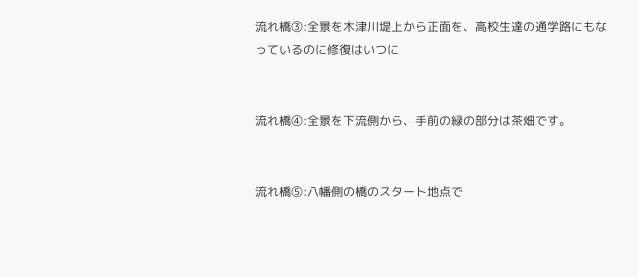流れ橋③:全景を木津川堤上から正面を、高校生達の通学路にもなっているのに修復はいつに


流れ橋④:全景を下流側から、手前の緑の部分は茶畑です。


流れ橋⑤:八幡側の橋のスタート地点で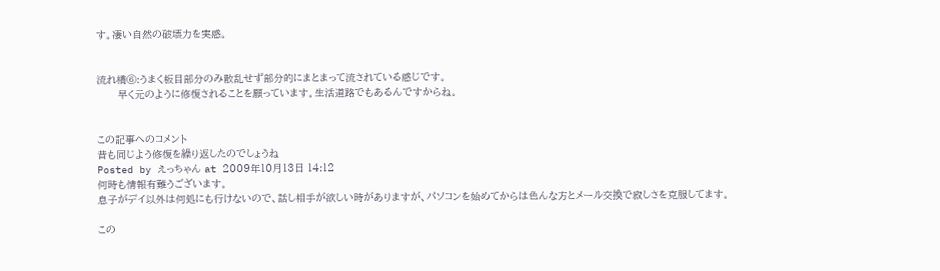す。凄い自然の破壊力を実感。


流れ橋⑥:うまく板目部分のみ散乱せず部分的にまとまって流されている感じです。
       早く元のように修復されることを願っています。生活道路でもあるんですからね。


この記事へのコメント
昔も同じよう修復を繰り返したのでしょうね
Posted by えっちゃん at 2009年10月13日 14:12
何時も情報有難うございます。
息子がデイ以外は何処にも行けないので、話し相手が欲しい時がありますが、パソコンを始めてからは色んな方とメール交換で寂しさを克服してます。

この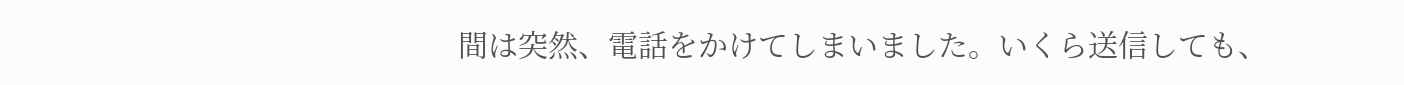間は突然、電話をかけてしまいました。いくら送信しても、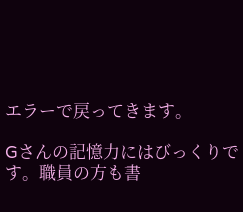エラーで戻ってきます。

Gさんの記憶力にはびっくりです。職員の方も書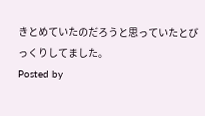きとめていたのだろうと思っていたとびっくりしてました。
Posted by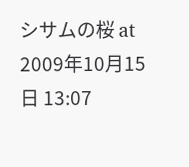シサムの桜 at 2009年10月15日 13:07